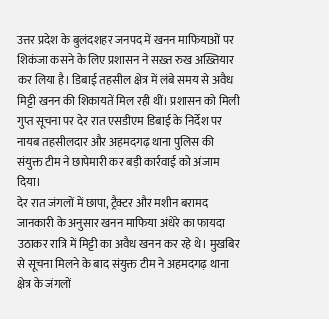उत्तर प्रदेश के बुलंदशहर जनपद में खनन माफियाओं पर शिकंजा कसने के लिए प्रशासन ने सख़्त रुख अख़्तियार कर लिया है। डिबाई तहसील क्षेत्र में लंबे समय से अवैध मिट्टी खनन की शिकायतें मिल रही थीं। प्रशासन को मिली गुप्त सूचना पर देर रात एसडीएम डिबाई के निर्देश पर नायब तहसीलदार और अहमदगढ़ थाना पुलिस की संयुक्त टीम ने छापेमारी कर बड़ी कार्रवाई को अंजाम दिया।
देर रात जंगलों में छापा, ट्रैक्टर और मशीन बरामद
जानकारी के अनुसार खनन माफिया अंधेरे का फायदा उठाकर रात्रि में मिट्टी का अवैध खनन कर रहे थे। मुखबिर से सूचना मिलने के बाद संयुक्त टीम ने अहमदगढ़ थाना क्षेत्र के जंगलों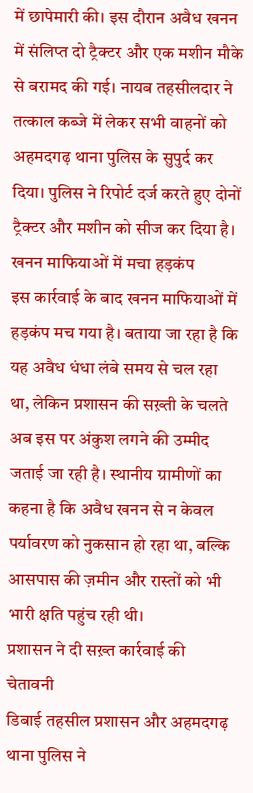में छापेमारी की। इस दौरान अवैध खनन में संलिप्त दो ट्रैक्टर और एक मशीन मौके से बरामद की गई। नायब तहसीलदार ने तत्काल कब्जे में लेकर सभी वाहनों को अहमदगढ़ थाना पुलिस के सुपुर्द कर दिया। पुलिस ने रिपोर्ट दर्ज करते हुए दोनों ट्रैक्टर और मशीन को सीज कर दिया है।
खनन माफियाओं में मचा हड़कंप
इस कार्रवाई के बाद खनन माफियाओं में हड़कंप मच गया है। बताया जा रहा है कि यह अवैध धंधा लंबे समय से चल रहा था, लेकिन प्रशासन की सख़्ती के चलते अब इस पर अंकुश लगने की उम्मीद जताई जा रही है। स्थानीय ग्रामीणों का कहना है कि अवैध खनन से न केवल पर्यावरण को नुकसान हो रहा था, बल्कि आसपास की ज़मीन और रास्तों को भी भारी क्षति पहुंच रही थी।
प्रशासन ने दी सख़्त कार्रवाई की चेतावनी
डिबाई तहसील प्रशासन और अहमदगढ़ थाना पुलिस ने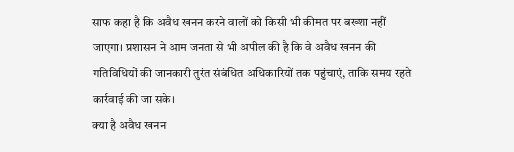साफ कहा है कि अवैध खनन करने वालों को किसी भी कीमत पर बख्शा नहीं जाएगा। प्रशासन ने आम जनता से भी अपील की है कि वे अवैध खनन की गतिविधियों की जानकारी तुरंत संबंधित अधिकारियों तक पहुंचाएं, ताकि समय रहते कार्रवाई की जा सके।
क्या है अवैध खनन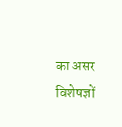का असर
विशेषज्ञों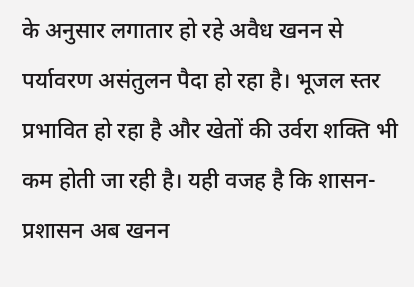के अनुसार लगातार हो रहे अवैध खनन से पर्यावरण असंतुलन पैदा हो रहा है। भूजल स्तर प्रभावित हो रहा है और खेतों की उर्वरा शक्ति भी कम होती जा रही है। यही वजह है कि शासन-प्रशासन अब खनन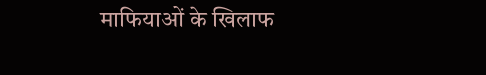माफियाओं के खिलाफ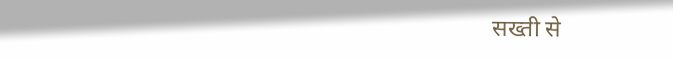सख्ती से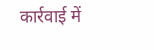कार्रवाई में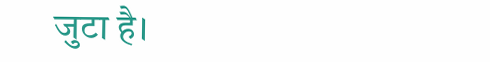जुटा है।